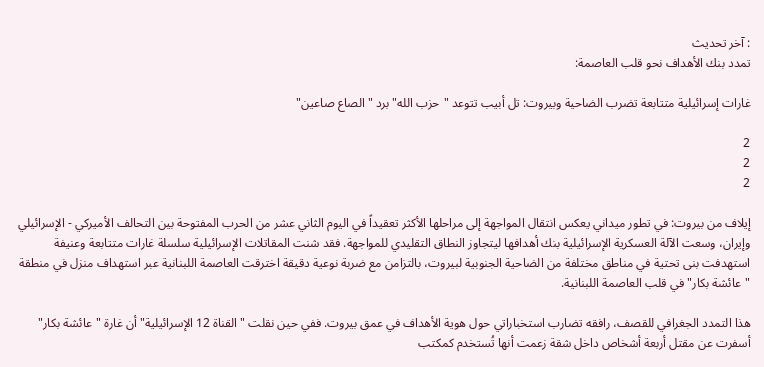: آخر تحديث
تمدد بنك الأهداف نحو قلب العاصمة:

غارات إسرائيلية متتابعة تضرب الضاحية وبيروت: تل أبيب تتوعد "حزب الله" برد "الصاع صاعين"

2
2
2

إيلاف من بيروت: في تطور ميداني يعكس انتقال المواجهة إلى مراحلها الأكثر تعقيداً في اليوم الثاني عشر من الحرب المفتوحة بين التحالف الأميركي - الإسرائيلي وإيران، وسعت الآلة العسكرية الإسرائيلية بنك أهدافها ليتجاوز النطاق التقليدي للمواجهة. فقد شنت المقاتلات الإسرائيلية سلسلة غارات متتابعة وعنيفة استهدفت بنى تحتية في مناطق مختلفة من الضاحية الجنوبية لبيروت، بالتزامن مع ضربة نوعية دقيقة اخترقت العاصمة اللبنانية عبر استهداف منزل في منطقة "عائشة بكار" في قلب العاصمة اللبنانية.

هذا التمدد الجغرافي للقصف، رافقه تضارب استخباراتي حول هوية الأهداف في عمق بيروت. ففي حين نقلت "القناة 12 الإسرائيلية" أن غارة "عائشة بكار" أسفرت عن مقتل أربعة أشخاص داخل شقة زعمت أنها تُستخدم كمكتب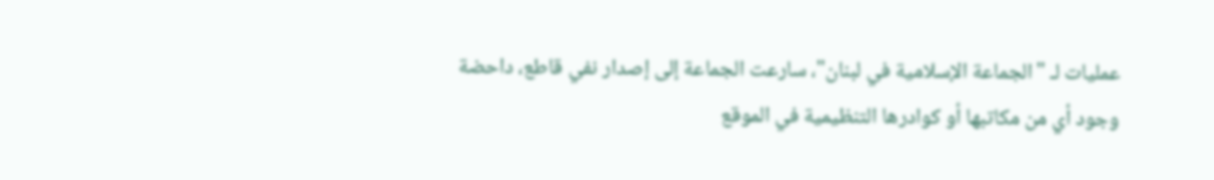عمليات لـ "الجماعة الإسلامية في لبنان"، سارعت الجماعة إلى إصدار نفي قاطع، داحضة وجود أي من مكاتبها أو كوادرها التنظيمية في الموقع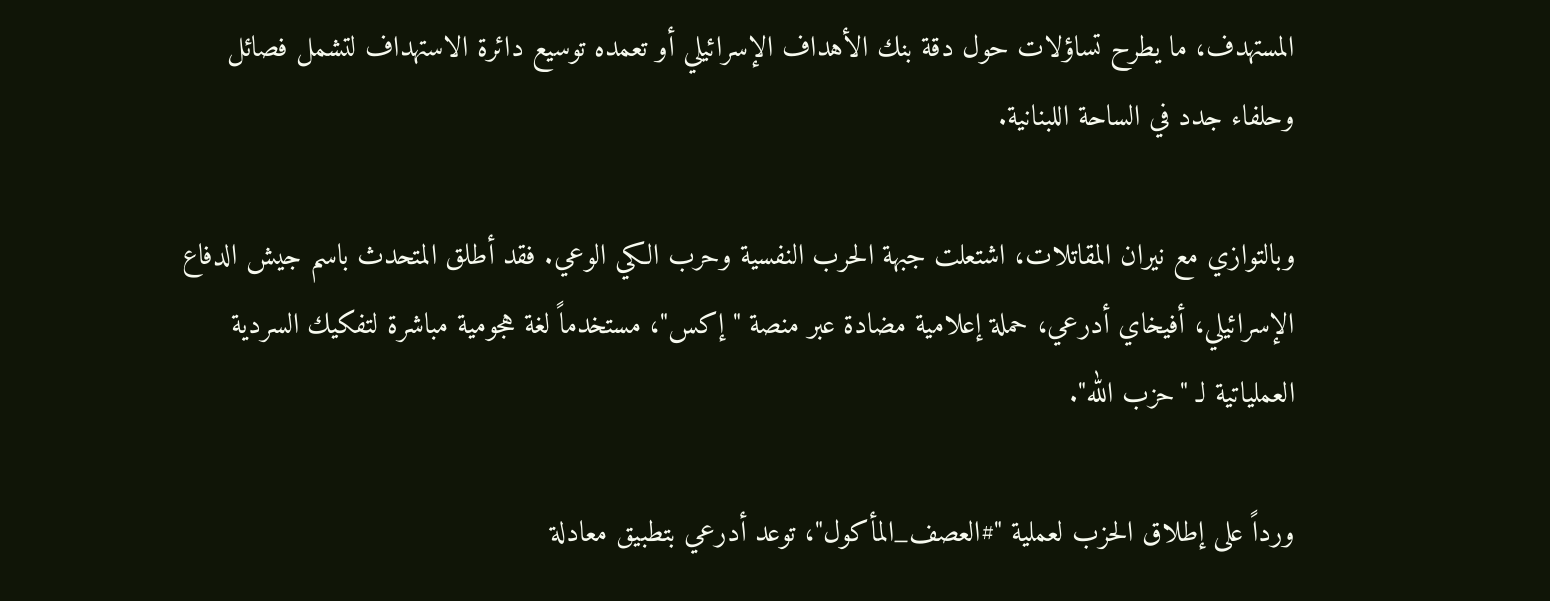المستهدف، ما يطرح تساؤلات حول دقة بنك الأهداف الإسرائيلي أو تعمده توسيع دائرة الاستهداف لتشمل فصائل وحلفاء جدد في الساحة اللبنانية.

وبالتوازي مع نيران المقاتلات، اشتعلت جبهة الحرب النفسية وحرب الكي الوعي. فقد أطلق المتحدث باسم جيش الدفاع الإسرائيلي، أفيخاي أدرعي، حملة إعلامية مضادة عبر منصة "إكس"، مستخدماً لغة هجومية مباشرة لتفكيك السردية العملياتية لـ "حزب الله".

ورداً على إطلاق الحزب لعملية "#العصف_المأكول"، توعد أدرعي بتطبيق معادلة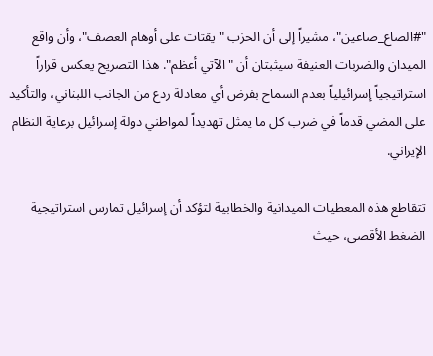"#الصاع_صاعين"، مشيراً إلى أن الحزب "يقتات على أوهام العصف"، وأن واقع الميدان والضربات العنيفة سيثبتان أن "الآتي أعظم". هذا التصريح يعكس قراراً استراتيجياً إسرائيلياً بعدم السماح بفرض أي معادلة ردع من الجانب اللبناني، والتأكيد على المضي قدماً في ضرب كل ما يمثل تهديداً لمواطني دولة إسرائيل برعاية النظام الإيراني.

تتقاطع هذه المعطيات الميدانية والخطابية لتؤكد أن إسرائيل تمارس استراتيجية الضغط الأقصى، حيث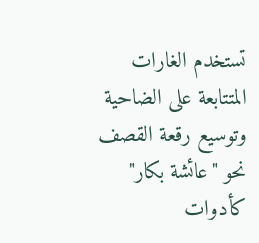تستخدم الغارات المتتابعة على الضاحية وتوسيع رقعة القصف نحو "عائشة بكار" كأدوات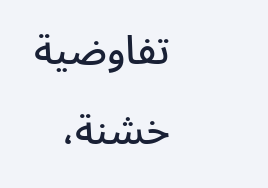تفاوضية خشنة،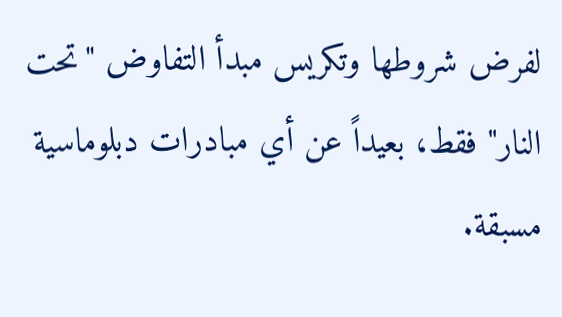لفرض شروطها وتكريس مبدأ التفاوض "تحت النار" فقط، بعيداً عن أي مبادرات دبلوماسية مسبقة.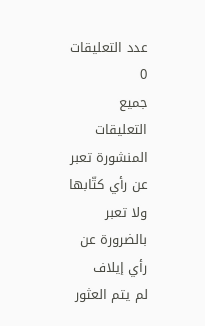عدد التعليقات 0
جميع التعليقات المنشورة تعبر عن رأي كتّابها ولا تعبر بالضرورة عن رأي إيلاف
لم يتم العثور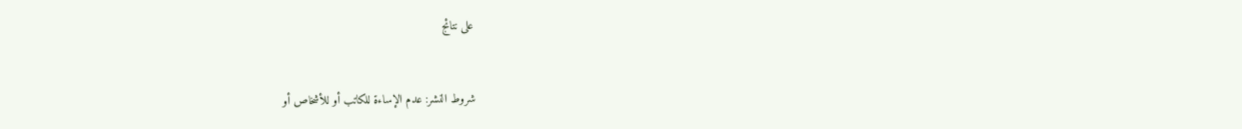على نتائج


شروط النشر: عدم الإساءة للكاتب أو للأشخاص أو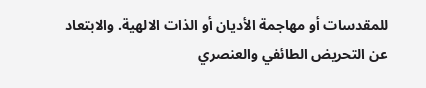للمقدسات أو مهاجمة الأديان أو الذات الالهية. والابتعاد عن التحريض الطائفي والعنصري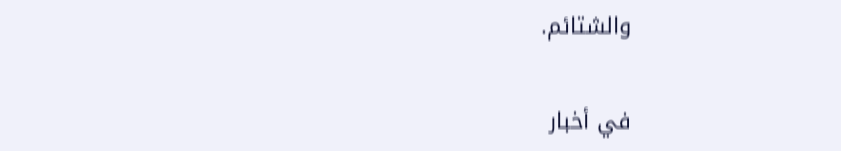والشتائم.

في أخبار